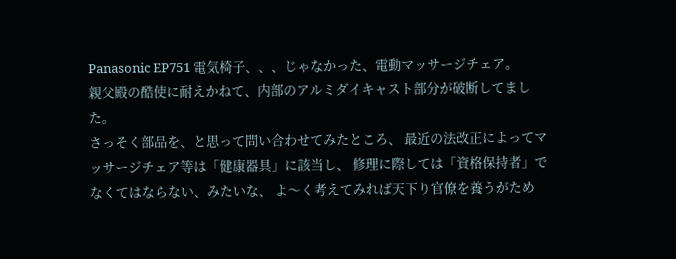Panasonic EP751 電気椅子、、、じゃなかった、電動マッサージチェア。
親父殿の酷使に耐えかねて、内部のアルミダイキャスト部分が破断してました。
さっそく部品を、と思って問い合わせてみたところ、 最近の法改正によってマッサージチェア等は「健康器具」に該当し、 修理に際しては「資格保持者」でなくてはならない、みたいな、 よ〜く考えてみれば天下り官僚を養うがため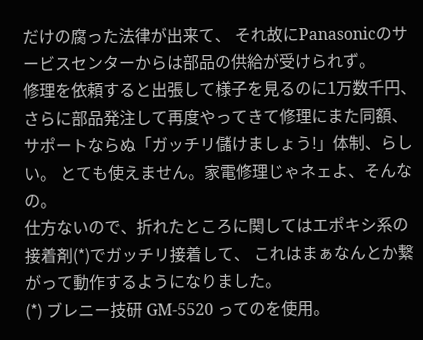だけの腐った法律が出来て、 それ故にPanasonicのサービスセンターからは部品の供給が受けられず。
修理を依頼すると出張して様子を見るのに1万数千円、 さらに部品発注して再度やってきて修理にまた同額、 サポートならぬ「ガッチリ儲けましょう!」体制、らしい。 とても使えません。家電修理じゃネェよ、そんなの。
仕方ないので、折れたところに関してはエポキシ系の接着剤(*)でガッチリ接着して、 これはまぁなんとか繋がって動作するようになりました。
(*) ブレニー技研 GM-5520 ってのを使用。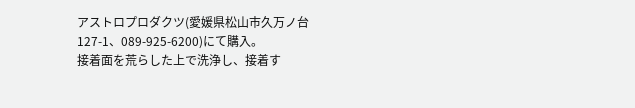アストロプロダクツ(愛媛県松山市久万ノ台127-1、089-925-6200)にて購入。
接着面を荒らした上で洗浄し、接着す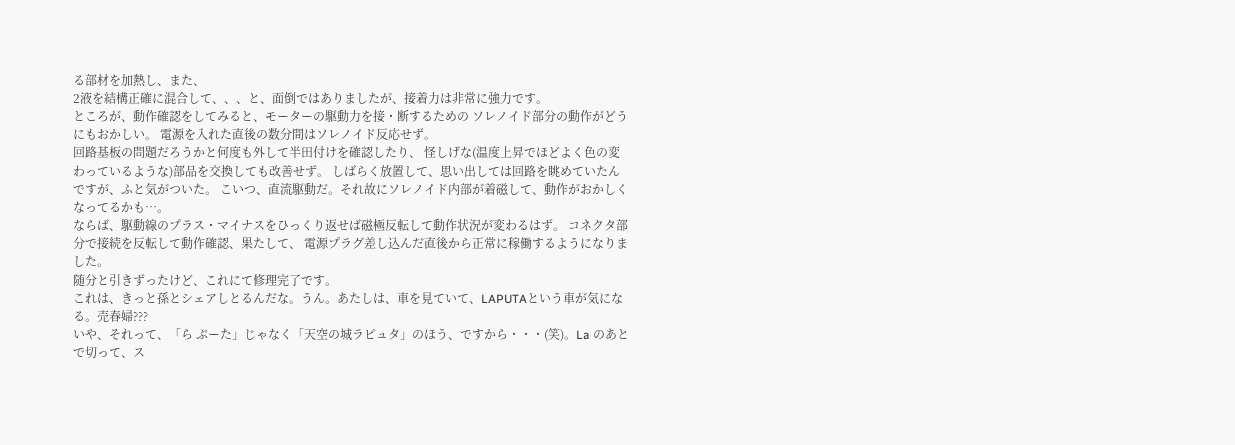る部材を加熱し、また、
2液を結構正確に混合して、、、と、面倒ではありましたが、接着力は非常に強力です。
ところが、動作確認をしてみると、モーターの駆動力を接・断するための ソレノイド部分の動作がどうにもおかしい。 電源を入れた直後の数分間はソレノイド反応せず。
回路基板の問題だろうかと何度も外して半田付けを確認したり、 怪しげな(温度上昇でほどよく色の変わっているような)部品を交換しても改善せず。 しばらく放置して、思い出しては回路を眺めていたんですが、ふと気がついた。 こいつ、直流駆動だ。それ故にソレノイド内部が着磁して、動作がおかしくなってるかも…。
ならば、駆動線のプラス・マイナスをひっくり返せば磁極反転して動作状況が変わるはず。 コネクタ部分で接続を反転して動作確認、果たして、 電源プラグ差し込んだ直後から正常に稼働するようになりました。
随分と引きずったけど、これにて修理完了です。
これは、きっと孫とシェアしとるんだな。うん。あたしは、車を見ていて、LAPUTAという車が気になる。売春婦???
いや、それって、「ら ぷーた」じゃなく「天空の城ラピュタ」のほう、ですから・・・(笑)。La のあとで切って、ス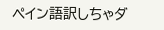ペイン語訳しちゃダ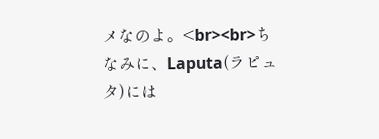メなのよ。<br><br>ちなみに、Laputa(ラピュタ)には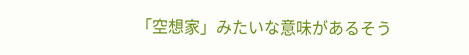「空想家」みたいな意味があるそう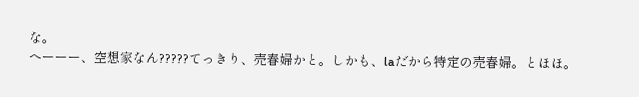な。
へーーー、空想家なん?????てっきり、売春婦かと。しかも、laだから特定の売春婦。とほほ。